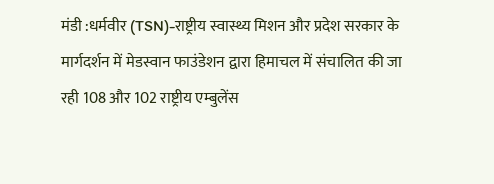मंडी :धर्मवीर (TSN)-राष्ट्रीय स्वास्थ्य मिशन और प्रदेश सरकार के मार्गदर्शन में मेडस्वान फाउंडेशन द्वारा हिमाचल में संचालित की जा रही 108 और 102 राष्ट्रीय एम्बुलेंस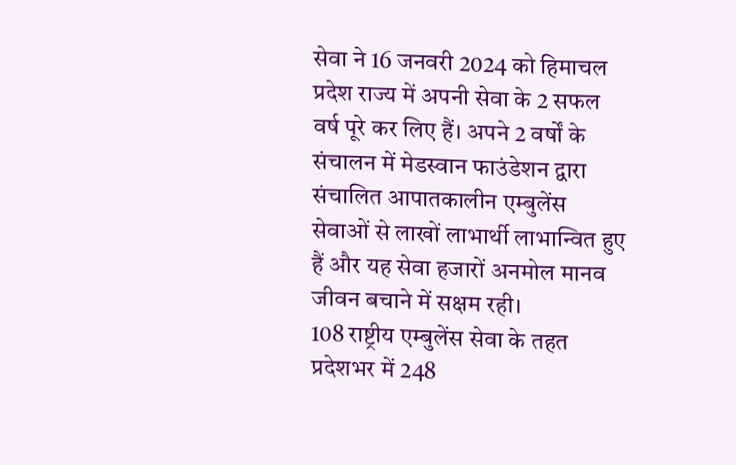सेवा ने 16 जनवरी 2024 को हिमाचल प्रदेश राज्य में अपनी सेवा के 2 सफल वर्ष पूरे कर लिए हैं। अपने 2 वर्षों के संचालन में मेडस्वान फाउंडेशन द्वारा संचालित आपातकालीन एम्बुलेंस सेवाओं से लाखों लाभार्थी लाभान्वित हुए हैं और यह सेवा हजारों अनमोल मानव जीवन बचाने में सक्षम रही।
108 राष्ट्रीय एम्बुलेंस सेवा के तहत प्रदेशभर में 248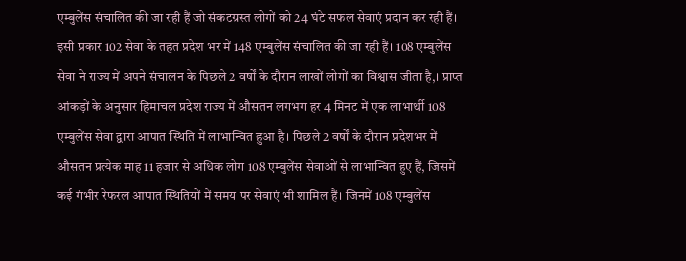एम्बुलेंस संचालित की जा रही हैं जो संकटग्रस्त लोगों को 24 घंटे सफल सेवाएं प्रदान कर रही हैं। इसी प्रकार 102 सेवा के तहत प्रदेश भर में 148 एम्बुलेंस संचालित की जा रही हैं। 108 एम्बुलेंस सेवा ने राज्य में अपने संचालन के पिछले 2 वर्षों के दौरान लाखों लोगों का विश्वास जीता है,। प्राप्त आंकड़ों के अनुसार हिमाचल प्रदेश राज्य में औसतन लगभग हर 4 मिनट में एक लाभार्थी 108 एम्बुलेंस सेवा द्वारा आपात स्थिति में लाभान्वित हुआ है। पिछले 2 वर्षों के दौरान प्रदेशभर में औसतन प्रत्येक माह 11 हजार से अधिक लोग 108 एम्बुलेंस सेवाओं से लाभान्वित हुए हैं, जिसमें कई गंभीर रेफरल आपात स्थितियों में समय पर सेवाएं भी शामिल हैं। जिनमें 108 एम्बुलेंस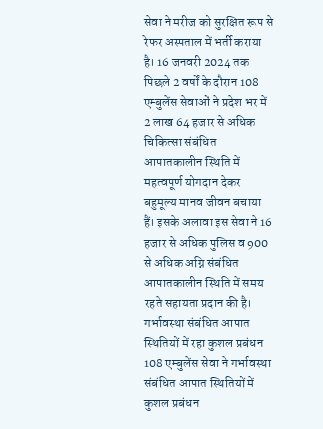सेवा ने मरीज को सुरक्षित रूप से रेफर अस्पताल में भर्ती कराया है। 16 जनवरी 2024 तक पिछले 2 वर्षों के दौरान 108 एम्बुलेंस सेवाओं ने प्रदेश भर में 2 लाख 64 हजार से अधिक चिकित्सा संबंधित आपातकालीन स्थिति में महत्वपूर्ण योगदान देकर बहुमूल्य मानव जीवन बचाया हैं। इसके अलावा इस सेवा ने 16 हजार से अधिक पुलिस व 900 से अधिक अग्नि संबंधित आपातकालीन स्थिति में समय रहते सहायता प्रदान की है।
गर्भावस्था संबंधित आपात स्थितियों में रहा कुशल प्रबंधन
108 एम्बुलेंस सेवा ने गर्भावस्था संबंधित आपात स्थितियों में कुशल प्रबंधन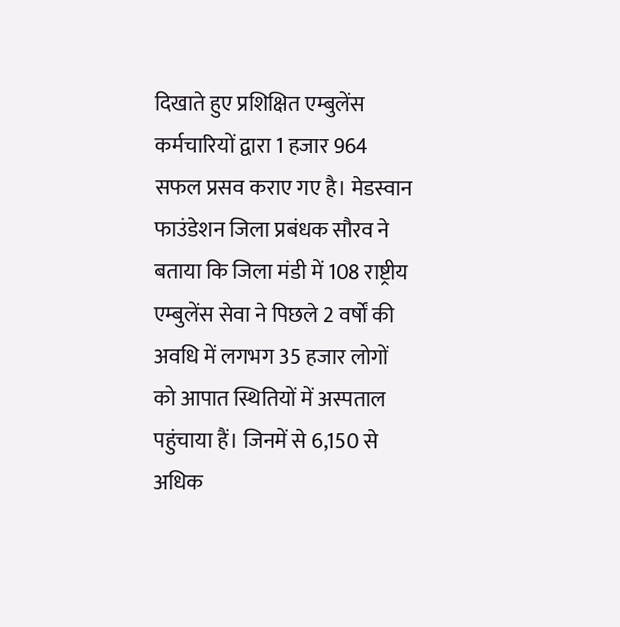दिखाते हुए प्रशिक्षित एम्बुलेंस कर्मचारियों द्वारा 1 हजार 964 सफल प्रसव कराए गए है। मेडस्वान फाउंडेशन जिला प्रबंधक सौरव ने बताया कि जिला मंडी में 108 राष्ट्रीय एम्बुलेंस सेवा ने पिछले 2 वर्षों की अवधि में लगभग 35 हजार लोगों को आपात स्थितियों में अस्पताल पहुंचाया हैं। जिनमें से 6,150 से अधिक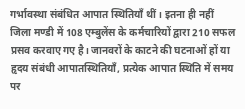गर्भावस्था संबंधित आपात स्थितियाँ थीं। इतना ही नहीं जिला मण्डी में 108 एम्बुलेंस के कर्मचारियों द्वारा 210 सफल प्रसव करवाए गए है। जानवरों के काटने की घटनाओं हों या हृदय संबंधी आपातस्थितियाँ, प्रत्येक आपात स्थिति में समय पर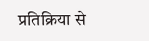प्रतिक्रिया से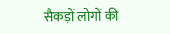सैकड़ों लोगों की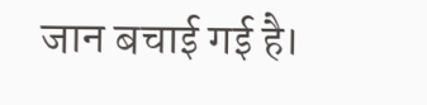जान बचाई गई है।